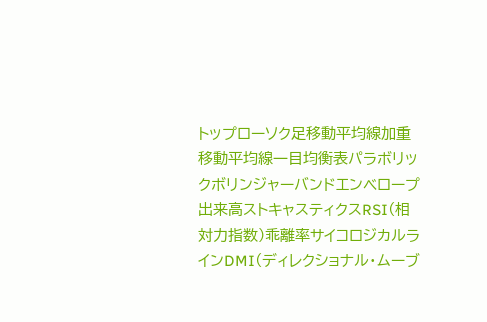トップローソク足移動平均線加重移動平均線一目均衡表パラボリックボリンジャーバンドエンベロープ出来高ストキャスティクスRSI(相対力指数)乖離率サイコロジカルラインDMI(ディレクショナル・ムーブ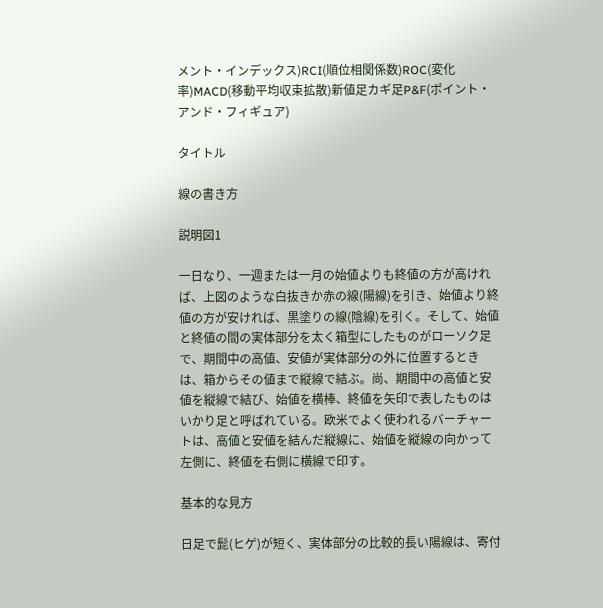メント・インデックス)RCI(順位相関係数)ROC(変化率)MACD(移動平均収束拡散)新値足カギ足P&F(ポイント・アンド・フィギュア)

タイトル

線の書き方

説明図1

一日なり、一週または一月の始値よりも終値の方が高ければ、上図のような白抜きか赤の線(陽線)を引き、始値より終値の方が安ければ、黒塗りの線(陰線)を引く。そして、始値と終値の間の実体部分を太く箱型にしたものがローソク足で、期間中の高値、安値が実体部分の外に位置するときは、箱からその値まで縦線で結ぶ。尚、期間中の高値と安値を縦線で結び、始値を横棒、終値を矢印で表したものはいかり足と呼ばれている。欧米でよく使われるバーチャートは、高値と安値を結んだ縦線に、始値を縦線の向かって左側に、終値を右側に横線で印す。

基本的な見方

日足で髭(ヒゲ)が短く、実体部分の比較的長い陽線は、寄付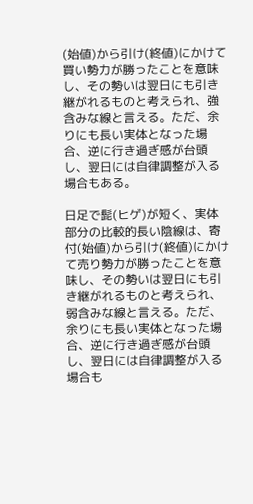(始値)から引け(終値)にかけて買い勢力が勝ったことを意味し、その勢いは翌日にも引き継がれるものと考えられ、強含みな線と言える。ただ、余りにも長い実体となった場合、逆に行き過ぎ感が台頭し、翌日には自律調整が入る場合もある。

日足で髭(ヒゲ)が短く、実体部分の比較的長い陰線は、寄付(始値)から引け(終値)にかけて売り勢力が勝ったことを意味し、その勢いは翌日にも引き継がれるものと考えられ、弱含みな線と言える。ただ、余りにも長い実体となった場合、逆に行き過ぎ感が台頭し、翌日には自律調整が入る場合も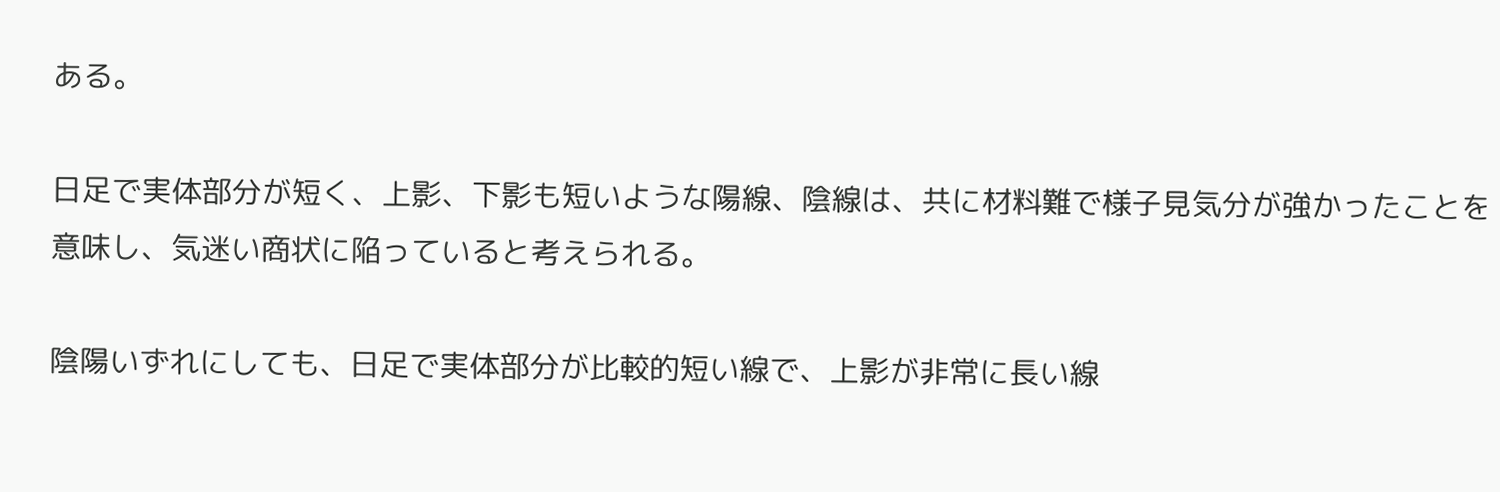ある。

日足で実体部分が短く、上影、下影も短いような陽線、陰線は、共に材料難で様子見気分が強かったことを意味し、気迷い商状に陥っていると考えられる。

陰陽いずれにしても、日足で実体部分が比較的短い線で、上影が非常に長い線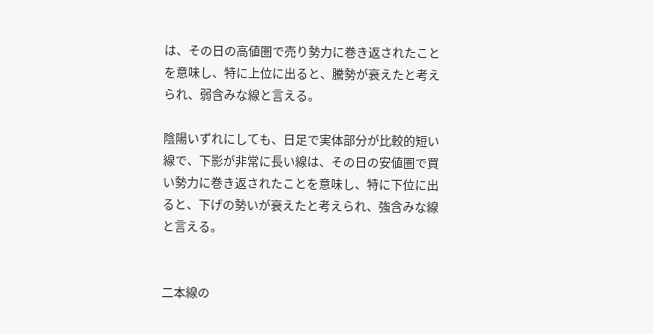は、その日の高値圏で売り勢力に巻き返されたことを意味し、特に上位に出ると、騰勢が衰えたと考えられ、弱含みな線と言える。

陰陽いずれにしても、日足で実体部分が比較的短い線で、下影が非常に長い線は、その日の安値圏で買い勢力に巻き返されたことを意味し、特に下位に出ると、下げの勢いが衰えたと考えられ、強含みな線と言える。


二本線の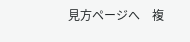見方ページへ    複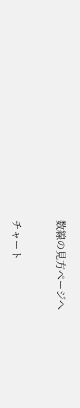数線の見方ページへ

チャート